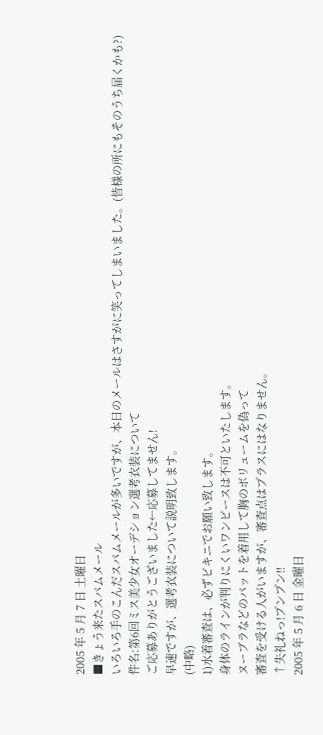2005 年 5 月 7 日 土曜日
■きょう来たスパムメール
いろいろ手のこんだスパムメールが多いですが、本日のメールはさすがに笑ってしまいました。(皆様の所にもそのうち届くかも?)
件名:第6回ミス美少女オーデション選考衣装について
ご応募ありがとうございました←応募してません!
早速ですが、選考衣装について説明致します。
(中略)
1)水着審査は、必ずビキニでお願い致します。
身体のラインが判りにくいワンピースは不可といたします。
ヌーブラなどのパットを着用して胸のボリュームを偽って
審査を受ける人がいますが、審査点はプラスにはなりません。
↑失礼ねっ!プンプン!!
2005 年 5 月 6 日 金曜日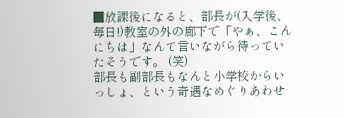■放課後になると、部長が(入学後、毎日!)教室の外の廊下で「やぁ、こんにちは」なんて言いながら待っていたそうです。 (笑)
部長も副部長もなんと小学校からいっしょ、という奇遇なめぐりあわせ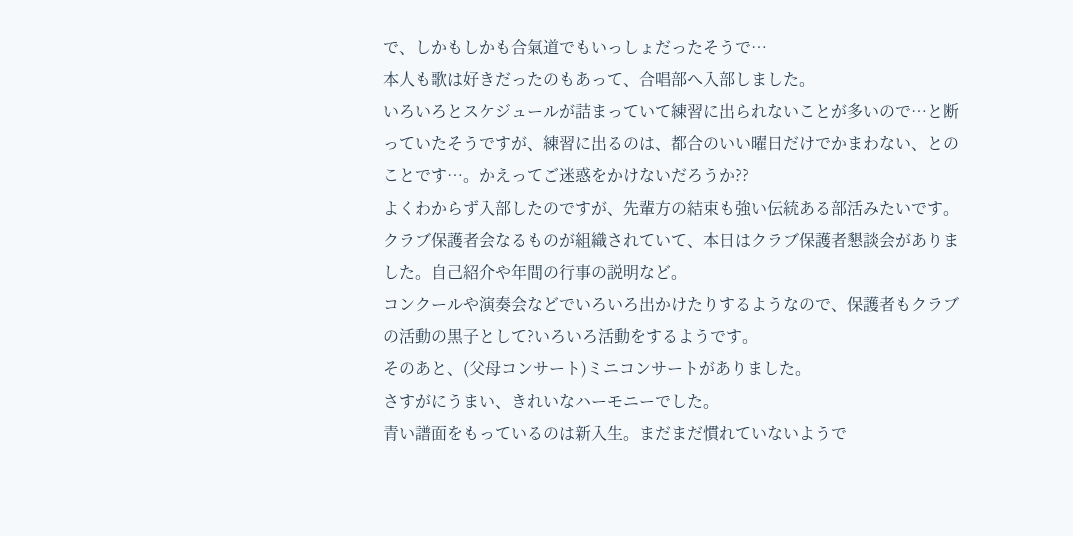で、しかもしかも合氣道でもいっしょだったそうで…
本人も歌は好きだったのもあって、合唱部へ入部しました。
いろいろとスケジュールが詰まっていて練習に出られないことが多いので…と断っていたそうですが、練習に出るのは、都合のいい曜日だけでかまわない、とのことです…。かえってご迷惑をかけないだろうか??
よくわからず入部したのですが、先輩方の結束も強い伝統ある部活みたいです。
クラブ保護者会なるものが組織されていて、本日はクラブ保護者懇談会がありました。自己紹介や年間の行事の説明など。
コンクールや演奏会などでいろいろ出かけたりするようなので、保護者もクラブの活動の黒子として?いろいろ活動をするようです。
そのあと、(父母コンサート)ミニコンサートがありました。
さすがにうまい、きれいなハーモニーでした。
青い譜面をもっているのは新入生。まだまだ慣れていないようで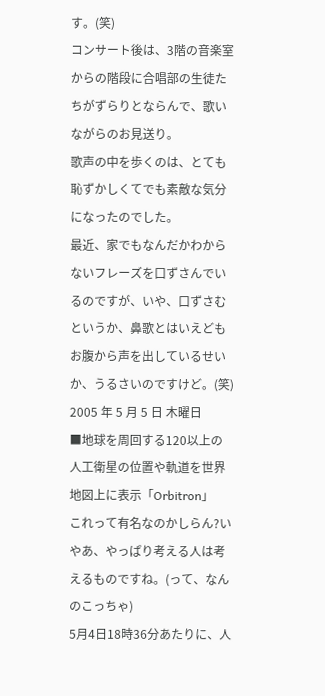す。(笑)
コンサート後は、3階の音楽室からの階段に合唱部の生徒たちがずらりとならんで、歌いながらのお見送り。
歌声の中を歩くのは、とても恥ずかしくてでも素敵な気分になったのでした。
最近、家でもなんだかわからないフレーズを口ずさんでいるのですが、いや、口ずさむというか、鼻歌とはいえどもお腹から声を出しているせいか、うるさいのですけど。(笑)
2005 年 5 月 5 日 木曜日
■地球を周回する120以上の人工衛星の位置や軌道を世界地図上に表示「Orbitron」
これって有名なのかしらん?いやあ、やっぱり考える人は考えるものですね。(って、なんのこっちゃ)
5月4日18時36分あたりに、人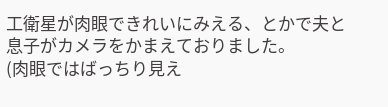工衛星が肉眼できれいにみえる、とかで夫と息子がカメラをかまえておりました。
(肉眼ではばっちり見え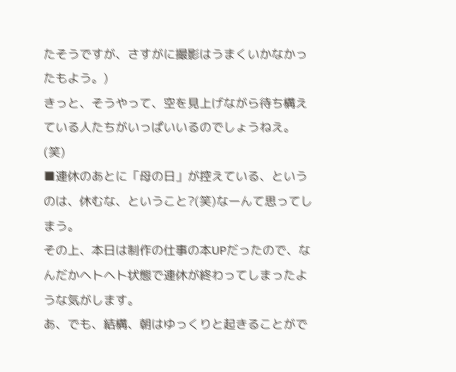たそうですが、さすがに撮影はうまくいかなかったもよう。)
きっと、そうやって、空を見上げながら待ち構えている人たちがいっぱいいるのでしょうねえ。(笑)
■連休のあとに「母の日」が控えている、というのは、休むな、ということ?(笑)なーんて思ってしまう。
その上、本日は制作の仕事の本UPだったので、なんだかヘトヘト状態で連休が終わってしまったような気がします。
あ、でも、結構、朝はゆっくりと起きることがで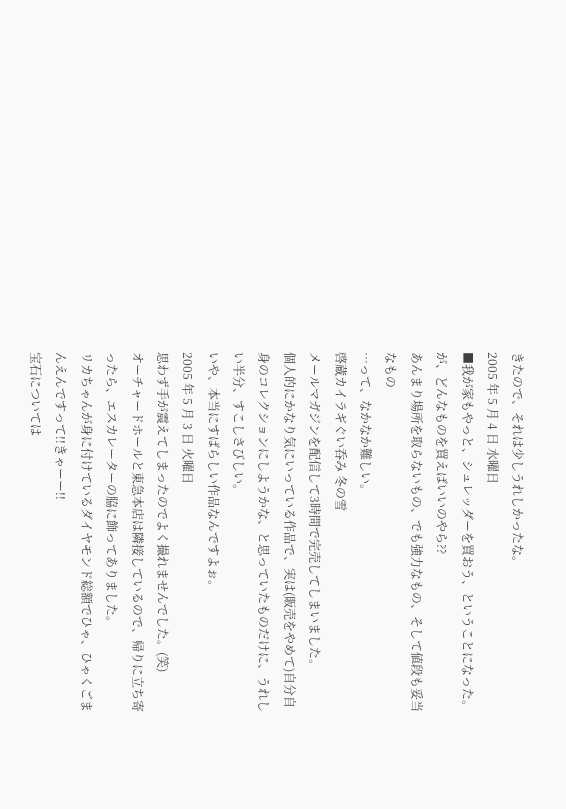きたので、それは少しうれしかったな。
2005 年 5 月 4 日 水曜日
■我が家もやっと、シュレッダーを買おう、ということになった。が、どんなものを買えばいいのやら??
あんまり場所を取らないもの、でも強力なもの、そして値段も妥当なもの
…って、なかなか難しい。
啓蔵カイラギぐい呑み 冬の雪
メールマガジンを配信して3時間で完売してしまいました。
個人的にかなり気にいっている作品で、実は(販売をやめて)自分自身のコレクションにしようかな、と思っていたものだけに、うれしい半分、すこしさびしい。
いや、本当にすばらしい作品なんですよぉ。
2005 年 5 月 3 日 火曜日
思わず手が震えてしまったのでよく撮れませんでした。(笑)
オーチャードホールと東急本店は隣接しているので、帰りに立ち寄ったら、エスカレーターの脇に飾ってありました。
リカちゃんが身に付けているダイヤモンド総額でひゃ、ひゃくごまんえんですって!!きゃーー!!
宝石については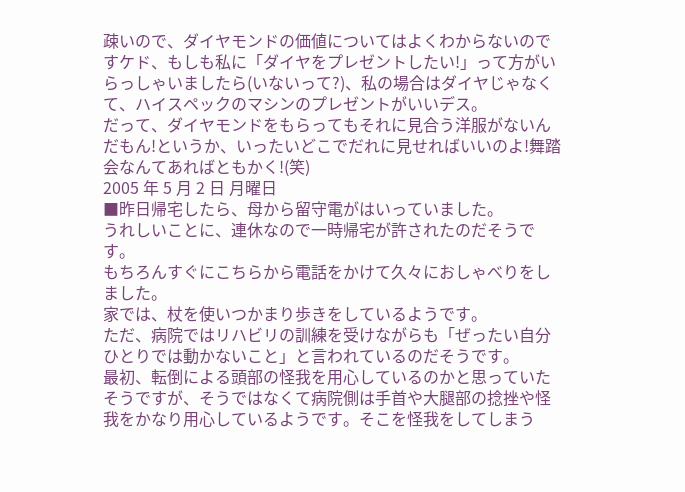疎いので、ダイヤモンドの価値についてはよくわからないのですケド、もしも私に「ダイヤをプレゼントしたい!」って方がいらっしゃいましたら(いないって?)、私の場合はダイヤじゃなくて、ハイスペックのマシンのプレゼントがいいデス。
だって、ダイヤモンドをもらってもそれに見合う洋服がないんだもん!というか、いったいどこでだれに見せればいいのよ!舞踏会なんてあればともかく!(笑)
2005 年 5 月 2 日 月曜日
■昨日帰宅したら、母から留守電がはいっていました。
うれしいことに、連休なので一時帰宅が許されたのだそうです。
もちろんすぐにこちらから電話をかけて久々におしゃべりをしました。
家では、杖を使いつかまり歩きをしているようです。
ただ、病院ではリハビリの訓練を受けながらも「ぜったい自分ひとりでは動かないこと」と言われているのだそうです。
最初、転倒による頭部の怪我を用心しているのかと思っていたそうですが、そうではなくて病院側は手首や大腿部の捻挫や怪我をかなり用心しているようです。そこを怪我をしてしまう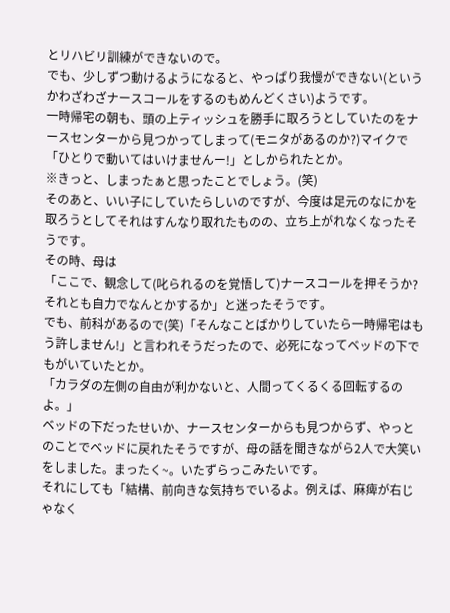とリハビリ訓練ができないので。
でも、少しずつ動けるようになると、やっぱり我慢ができない(というかわざわざナースコールをするのもめんどくさい)ようです。
一時帰宅の朝も、頭の上ティッシュを勝手に取ろうとしていたのをナースセンターから見つかってしまって(モニタがあるのか?)マイクで「ひとりで動いてはいけませんー!」としかられたとか。
※きっと、しまったぁと思ったことでしょう。(笑)
そのあと、いい子にしていたらしいのですが、今度は足元のなにかを取ろうとしてそれはすんなり取れたものの、立ち上がれなくなったそうです。
その時、母は
「ここで、観念して(叱られるのを覚悟して)ナースコールを押そうか? それとも自力でなんとかするか」と迷ったそうです。
でも、前科があるので(笑)「そんなことばかりしていたら一時帰宅はもう許しません!」と言われそうだったので、必死になってベッドの下でもがいていたとか。
「カラダの左側の自由が利かないと、人間ってくるくる回転するのよ。」
ベッドの下だったせいか、ナースセンターからも見つからず、やっとのことでベッドに戻れたそうですが、母の話を聞きながら2人で大笑いをしました。まったく~。いたずらっこみたいです。
それにしても「結構、前向きな気持ちでいるよ。例えば、麻痺が右じゃなく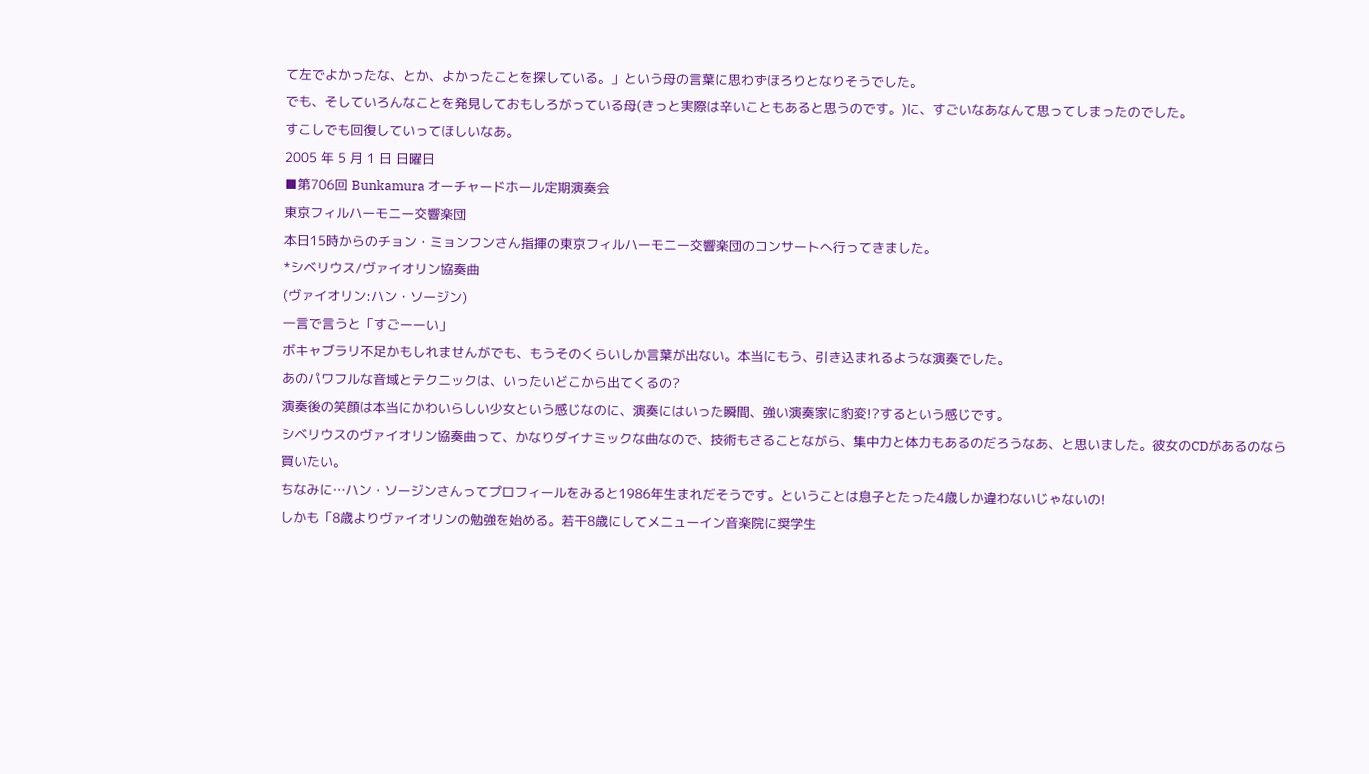て左でよかったな、とか、よかったことを探している。」という母の言葉に思わずほろりとなりそうでした。
でも、そしていろんなことを発見しておもしろがっている母(きっと実際は辛いこともあると思うのです。)に、すごいなあなんて思ってしまったのでした。
すこしでも回復していってほしいなあ。
2005 年 5 月 1 日 日曜日
■第706回 Bunkamura オーチャードホール定期演奏会
東京フィルハーモニー交響楽団
本日15時からのチョン・ミョンフンさん指揮の東京フィルハーモニー交響楽団のコンサートへ行ってきました。
*シベリウス/ヴァイオリン協奏曲
(ヴァイオリン:ハン・ソージン)
一言で言うと「すごーーい」
ボキャブラリ不足かもしれませんがでも、もうそのくらいしか言葉が出ない。本当にもう、引き込まれるような演奏でした。
あのパワフルな音域とテクニックは、いったいどこから出てくるの?
演奏後の笑顔は本当にかわいらしい少女という感じなのに、演奏にはいった瞬間、強い演奏家に豹変!?するという感じです。
シベリウスのヴァイオリン協奏曲って、かなりダイナミックな曲なので、技術もさることながら、集中力と体力もあるのだろうなあ、と思いました。彼女のCDがあるのなら買いたい。
ちなみに…ハン・ソージンさんってプロフィールをみると1986年生まれだそうです。ということは息子とたった4歳しか違わないじゃないの!
しかも「8歳よりヴァイオリンの勉強を始める。若干8歳にしてメニューイン音楽院に奨学生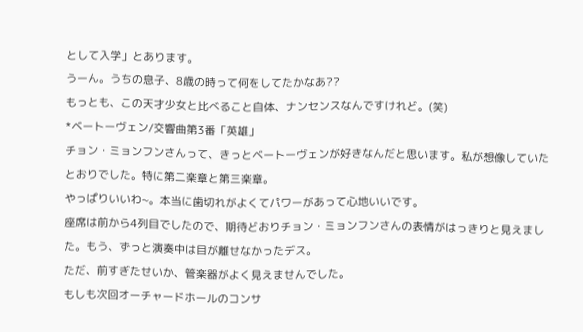として入学」とあります。
うーん。うちの息子、8歳の時って何をしてたかなあ??
もっとも、この天才少女と比べること自体、ナンセンスなんですけれど。(笑)
*ベートーヴェン/交響曲第3番「英雄」
チョン・ミョンフンさんって、きっとベートーヴェンが好きなんだと思います。私が想像していたとおりでした。特に第二楽章と第三楽章。
やっぱりいいわ~。本当に歯切れがよくてパワーがあって心地いいです。
座席は前から4列目でしたので、期待どおりチョン・ミョンフンさんの表情がはっきりと見えました。もう、ずっと演奏中は目が離せなかったデス。
ただ、前すぎたせいか、管楽器がよく見えませんでした。
もしも次回オーチャードホールのコンサ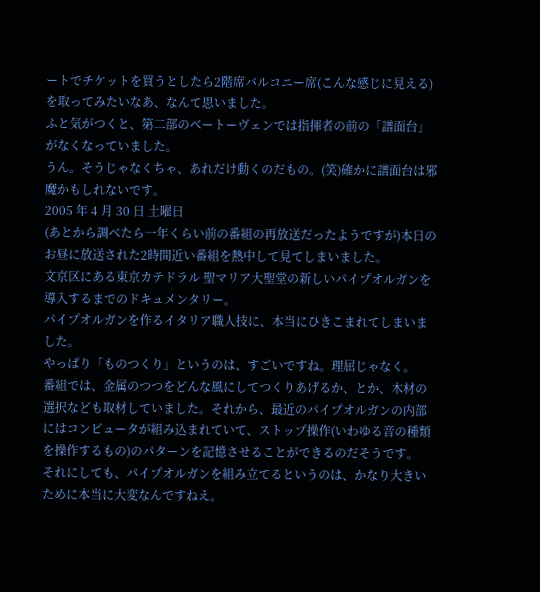ートでチケットを買うとしたら2階席バルコニー席(こんな感じに見える)を取ってみたいなあ、なんて思いました。
ふと気がつくと、第二部のベートーヴェンでは指揮者の前の「譜面台」がなくなっていました。
うん。そうじゃなくちゃ、あれだけ動くのだもの。(笑)確かに譜面台は邪魔かもしれないです。
2005 年 4 月 30 日 土曜日
(あとから調べたら一年くらい前の番組の再放送だったようですが)本日のお昼に放送された2時間近い番組を熱中して見てしまいました。
文京区にある東京カテドラル 聖マリア大聖堂の新しいパイプオルガンを導入するまでのドキュメンタリー。
パイプオルガンを作るイタリア職人技に、本当にひきこまれてしまいました。
やっぱり「ものつくり」というのは、すごいですね。理屈じゃなく。
番組では、金属のつつをどんな風にしてつくりあげるか、とか、木材の選択なども取材していました。それから、最近のパイプオルガンの内部にはコンピュータが組み込まれていて、ストップ操作(いわゆる音の種類を操作するもの)のパターンを記憶させることができるのだそうです。
それにしても、パイプオルガンを組み立てるというのは、かなり大きいために本当に大変なんですねえ。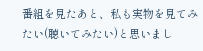番組を見たあと、私も実物を見てみたい(聴いてみたい)と思いまし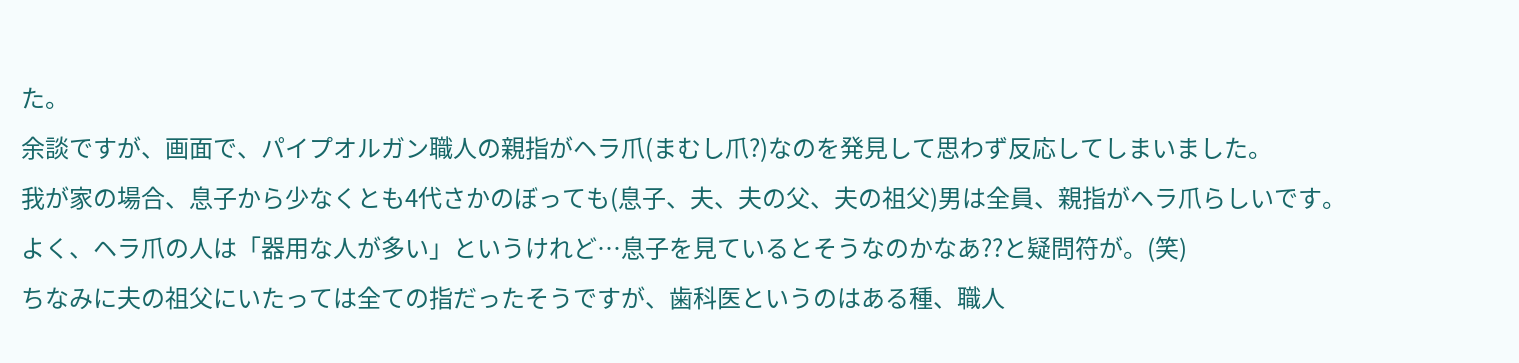た。
余談ですが、画面で、パイプオルガン職人の親指がヘラ爪(まむし爪?)なのを発見して思わず反応してしまいました。
我が家の場合、息子から少なくとも4代さかのぼっても(息子、夫、夫の父、夫の祖父)男は全員、親指がヘラ爪らしいです。
よく、ヘラ爪の人は「器用な人が多い」というけれど…息子を見ているとそうなのかなあ??と疑問符が。(笑)
ちなみに夫の祖父にいたっては全ての指だったそうですが、歯科医というのはある種、職人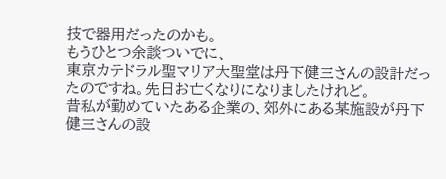技で器用だったのかも。
もうひとつ余談ついでに、
東京カテドラル聖マリア大聖堂は丹下健三さんの設計だったのですね。先日お亡くなりになりましたけれど。
昔私が勤めていたある企業の、郊外にある某施設が丹下健三さんの設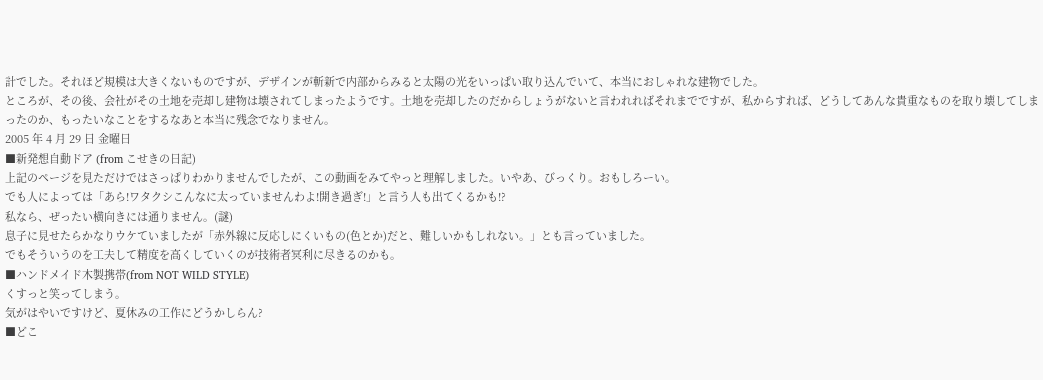計でした。それほど規模は大きくないものですが、デザインが斬新で内部からみると太陽の光をいっぱい取り込んでいて、本当におしゃれな建物でした。
ところが、その後、会社がその土地を売却し建物は壊されてしまったようです。土地を売却したのだからしょうがないと言われればそれまでですが、私からすれば、どうしてあんな貴重なものを取り壊してしまったのか、もったいなことをするなあと本当に残念でなりません。
2005 年 4 月 29 日 金曜日
■新発想自動ドア (from こせきの日記)
上記のページを見ただけではさっぱりわかりませんでしたが、この動画をみてやっと理解しました。いやあ、びっくり。おもしろーい。
でも人によっては「あら!ワタクシこんなに太っていませんわよ!開き過ぎ!」と言う人も出てくるかも!?
私なら、ぜったい横向きには通りません。(謎)
息子に見せたらかなりウケていましたが「赤外線に反応しにくいもの(色とか)だと、難しいかもしれない。」とも言っていました。
でもそういうのを工夫して精度を高くしていくのが技術者冥利に尽きるのかも。
■ハンドメイド木製携帯(from NOT WILD STYLE)
くすっと笑ってしまう。
気がはやいですけど、夏休みの工作にどうかしらん?
■どこ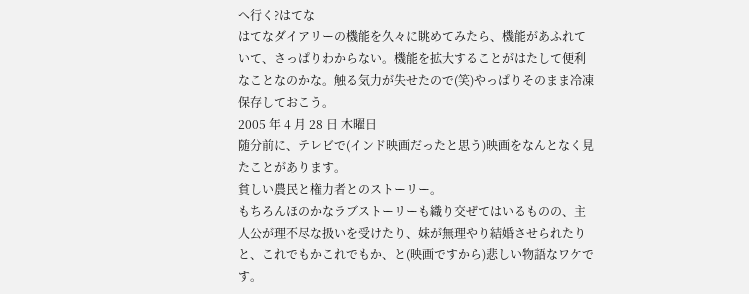へ行く?はてな
はてなダイアリーの機能を久々に眺めてみたら、機能があふれていて、さっぱりわからない。機能を拡大することがはたして便利なことなのかな。触る気力が失せたので(笑)やっぱりそのまま冷凍保存しておこう。
2005 年 4 月 28 日 木曜日
随分前に、テレビで(インド映画だったと思う)映画をなんとなく見たことがあります。
貧しい農民と権力者とのストーリー。
もちろんほのかなラブストーリーも織り交ぜてはいるものの、主人公が理不尽な扱いを受けたり、妹が無理やり結婚させられたりと、これでもかこれでもか、と(映画ですから)悲しい物語なワケです。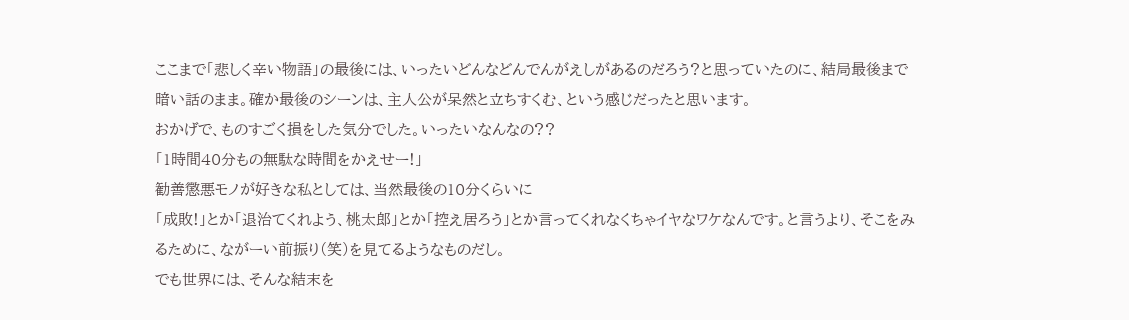ここまで「悲しく辛い物語」の最後には、いったいどんなどんでんがえしがあるのだろう?と思っていたのに、結局最後まで暗い話のまま。確か最後のシーンは、主人公が呆然と立ちすくむ、という感じだったと思います。
おかげで、ものすごく損をした気分でした。いったいなんなの??
「1時間40分もの無駄な時間をかえせー!」
勧善懲悪モノが好きな私としては、当然最後の10分くらいに
「成敗!」とか「退治てくれよう、桃太郎」とか「控え居ろう」とか言ってくれなくちゃイヤなワケなんです。と言うより、そこをみるために、ながーい前振り(笑)を見てるようなものだし。
でも世界には、そんな結末を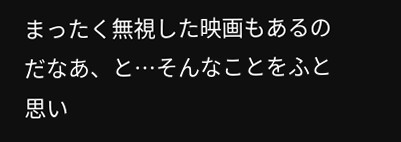まったく無視した映画もあるのだなあ、と…そんなことをふと思い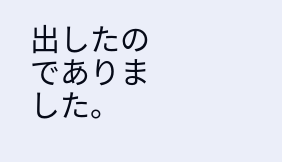出したのでありました。